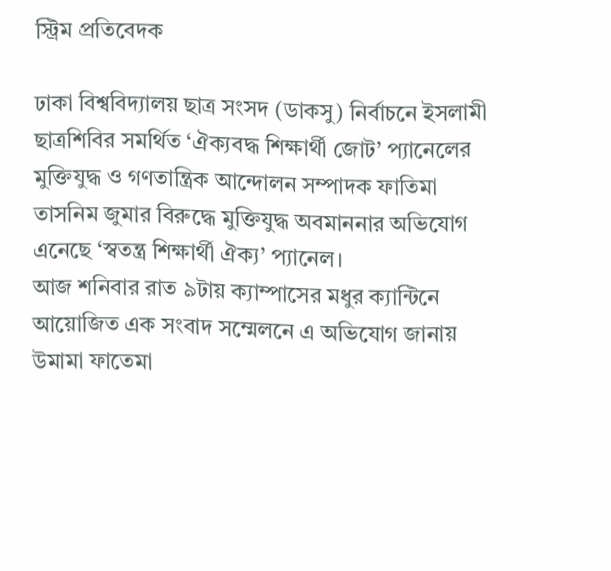স্ট্রিম প্রতিবেদক

ঢাকা বিশ্ববিদ্যালয় ছাত্র সংসদ (ডাকসু) নির্বাচনে ইসলামী ছাত্রশিবির সমর্থিত ‘ঐক্যবদ্ধ শিক্ষার্থী জোট’ প্যানেলের মুক্তিযুদ্ধ ও গণতান্ত্রিক আন্দোলন সম্পাদক ফাতিমা তাসনিম জুমার বিরুদ্ধে মুক্তিযুদ্ধ অবমাননার অভিযোগ এনেছে ‘স্বতন্ত্র শিক্ষার্থী ঐক্য’ প্যানেল।
আজ শনিবার রাত ৯টায় ক্যাম্পাসের মধুর ক্যান্টিনে আয়োজিত এক সংবাদ সম্মেলনে এ অভিযোগ জানায় উমামা ফাতেমা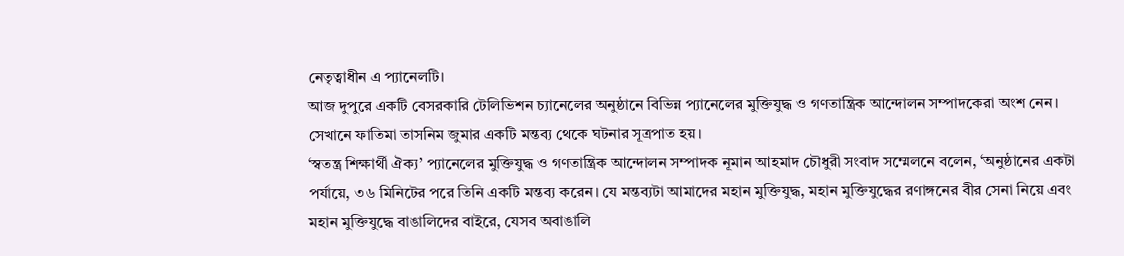নেতৃত্বাধীন এ প্যানেলটি।
আজ দুপুরে একটি বেসরকারি টেলিভিশন চ্যানেলের অনুষ্ঠানে বিভিন্ন প্যানেলের মুক্তিযুদ্ধ ও গণতান্ত্রিক আন্দোলন সম্পাদকেরা অংশ নেন। সেখানে ফাতিমা তাসনিম জুমার একটি মন্তব্য থেকে ঘটনার সূত্রপাত হয়।
‘স্বতন্ত্র শিক্ষার্থী ঐক্য’ প্যানেলের মুক্তিযুদ্ধ ও গণতান্ত্রিক আন্দোলন সম্পাদক নূমান আহমাদ চৌধুরী সংবাদ সম্মেলনে বলেন, ‘অনুষ্ঠানের একটা পর্যায়ে, ৩৬ মিনিটের পরে তিনি একটি মন্তব্য করেন। যে মন্তব্যটা আমাদের মহান মুক্তিযুদ্ধ, মহান মুক্তিযুদ্ধের রণাঙ্গনের বীর সেনা নিয়ে এবং মহান মুক্তিযুদ্ধে বাঙালিদের বাইরে, যেসব অবাঙালি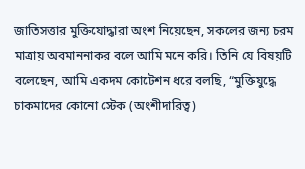জাতিসত্তার মুক্তিযোদ্ধারা অংশ নিয়েছেন, সকলের জন্য চরম মাত্রায় অবমাননাকর বলে আমি মনে করি। তিনি যে বিষয়টি বলেছেন, আমি একদম কোটেশন ধরে বলছি, “মুক্তিযুদ্ধে চাকমাদের কোনো স্টেক (অংশীদারিত্ব)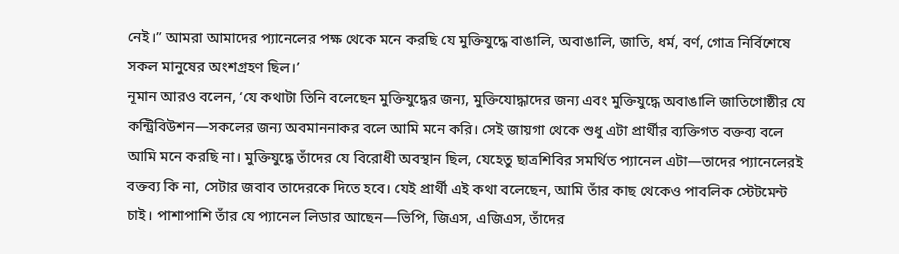নেই।” আমরা আমাদের প্যানেলের পক্ষ থেকে মনে করছি যে মুক্তিযুদ্ধে বাঙালি, অবাঙালি, জাতি, ধর্ম, বর্ণ, গোত্র নির্বিশেষে সকল মানুষের অংশগ্রহণ ছিল।’
নূমান আরও বলেন, ‘যে কথাটা তিনি বলেছেন মুক্তিযুদ্ধের জন্য, মুক্তিযোদ্ধাদের জন্য এবং মুক্তিযুদ্ধে অবাঙালি জাতিগোষ্ঠীর যে কন্ট্রিবিউশন—সকলের জন্য অবমাননাকর বলে আমি মনে করি। সেই জায়গা থেকে শুধু এটা প্রার্থীর ব্যক্তিগত বক্তব্য বলে আমি মনে করছি না। মুক্তিযুদ্ধে তাঁদের যে বিরোধী অবস্থান ছিল, যেহেতু ছাত্রশিবির সমর্থিত প্যানেল এটা—তাদের প্যানেলেরই বক্তব্য কি না, সেটার জবাব তাদেরকে দিতে হবে। যেই প্রার্থী এই কথা বলেছেন, আমি তাঁর কাছ থেকেও পাবলিক স্টেটমেন্ট চাই। পাশাপাশি তাঁর যে প্যানেল লিডার আছেন—ভিপি, জিএস, এজিএস, তাঁদের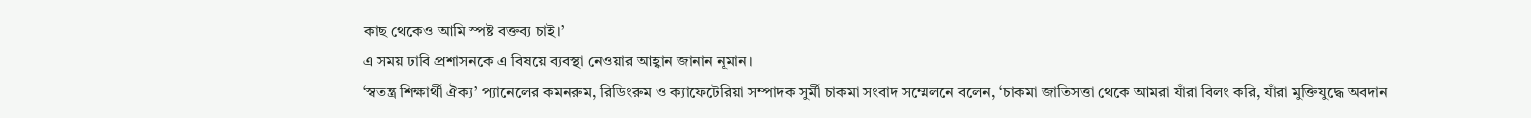কাছ থেকেও আমি স্পষ্ট বক্তব্য চাই।’
এ সময় ঢাবি প্রশাসনকে এ বিষয়ে ব্যবস্থা নেওয়ার আহ্বান জানান নূমান।
‘স্বতন্ত্র শিক্ষার্থী ঐক্য’ প্যানেলের কমনরুম, রিডিংরুম ও ক্যাফেটেরিয়া সম্পাদক সুর্মী চাকমা সংবাদ সম্মেলনে বলেন, ‘চাকমা জাতিসত্তা থেকে আমরা যাঁরা বিলং করি, যাঁরা মুক্তিযুদ্ধে অবদান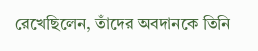রেখেছিলেন, তাঁদের অবদানকে তিনি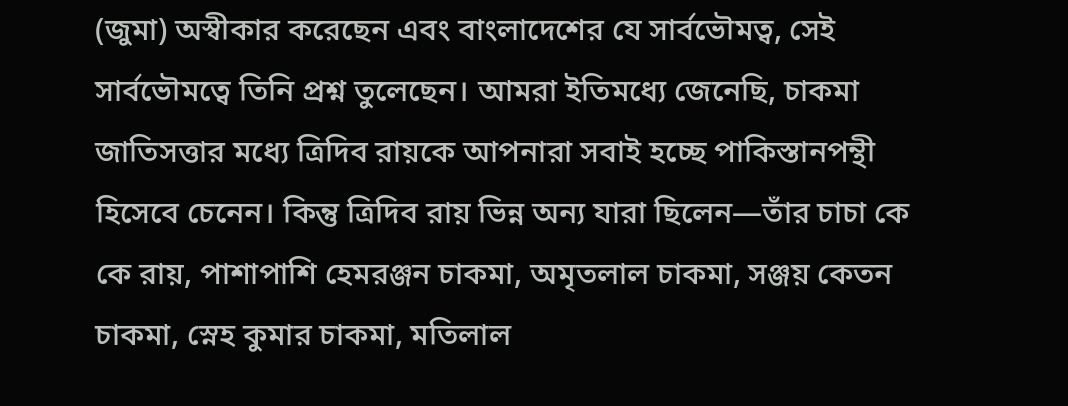(জুমা) অস্বীকার করেছেন এবং বাংলাদেশের যে সার্বভৌমত্ব, সেই সার্বভৌমত্বে তিনি প্রশ্ন তুলেছেন। আমরা ইতিমধ্যে জেনেছি, চাকমা জাতিসত্তার মধ্যে ত্রিদিব রায়কে আপনারা সবাই হচ্ছে পাকিস্তানপন্থী হিসেবে চেনেন। কিন্তু ত্রিদিব রায় ভিন্ন অন্য যারা ছিলেন—তাঁর চাচা কে কে রায়, পাশাপাশি হেমরঞ্জন চাকমা, অমৃতলাল চাকমা, সঞ্জয় কেতন চাকমা, স্নেহ কুমার চাকমা, মতিলাল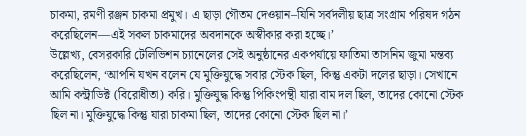চাকমা, রমণী রঞ্জন চাকমা প্রমুখ। এ ছাড়া গৌতম দেওয়ান–যিনি সর্বদলীয় ছাত্র সংগ্রাম পরিষদ গঠন করেছিলেন—এই সকল চাকমাদের অবদানকে অস্বীকার করা হচ্ছে।’
উল্লেখ্য, বেসরকারি টেলিভিশন চ্যানেলের সেই অনুষ্ঠানের একপর্যায়ে ফাতিমা তাসনিম জুমা মন্তব্য করেছিলেন, ‘আপনি যখন বলেন যে মুক্তিযুদ্ধে সবার স্টেক ছিল, কিন্তু একটা দলের ছাড়া। সেখানে আমি কন্ট্রাডিক্ট (বিরোধীতা) করি। মুক্তিযুদ্ধ কিন্তু পিকিংপন্থী যারা বাম দল ছিল, তাদের কোনো স্টেক ছিল না। মুক্তিযুদ্ধে কিন্তু যারা চাকমা ছিল, তাদের কোনো স্টেক ছিল না।’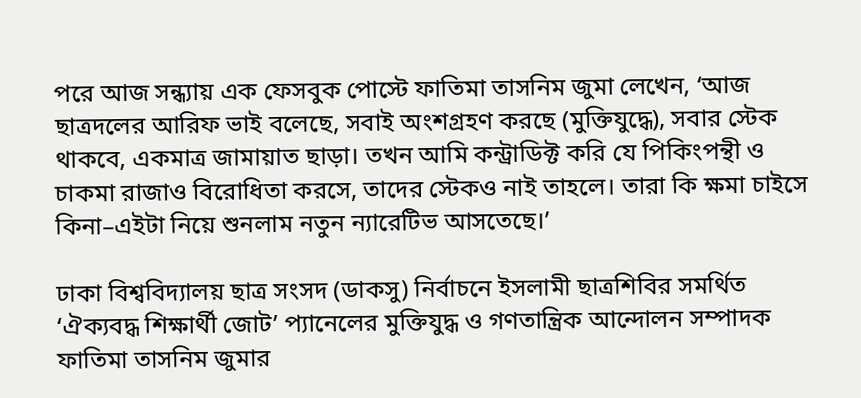পরে আজ সন্ধ্যায় এক ফেসবুক পোস্টে ফাতিমা তাসনিম জুমা লেখেন, ‘আজ ছাত্রদলের আরিফ ভাই বলেছে, সবাই অংশগ্রহণ করছে (মুক্তিযুদ্ধে), সবার স্টেক থাকবে, একমাত্র জামায়াত ছাড়া। তখন আমি কন্ট্রাডিক্ট করি যে পিকিংপন্থী ও চাকমা রাজাও বিরোধিতা করসে, তাদের স্টেকও নাই তাহলে। তারা কি ক্ষমা চাইসে কিনা–এইটা নিয়ে শুনলাম নতুন ন্যারেটিভ আসতেছে।’

ঢাকা বিশ্ববিদ্যালয় ছাত্র সংসদ (ডাকসু) নির্বাচনে ইসলামী ছাত্রশিবির সমর্থিত ‘ঐক্যবদ্ধ শিক্ষার্থী জোট’ প্যানেলের মুক্তিযুদ্ধ ও গণতান্ত্রিক আন্দোলন সম্পাদক ফাতিমা তাসনিম জুমার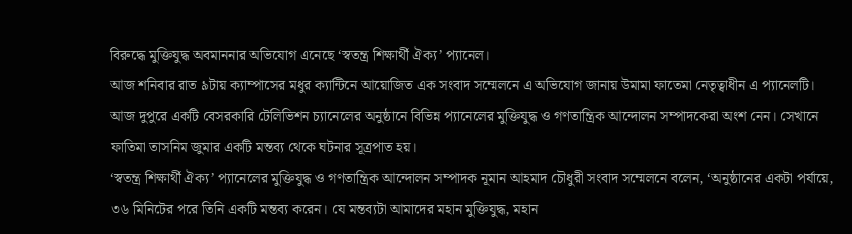বিরুদ্ধে মুক্তিযুদ্ধ অবমাননার অভিযোগ এনেছে ‘স্বতন্ত্র শিক্ষার্থী ঐক্য’ প্যানেল।
আজ শনিবার রাত ৯টায় ক্যাম্পাসের মধুর ক্যান্টিনে আয়োজিত এক সংবাদ সম্মেলনে এ অভিযোগ জানায় উমামা ফাতেমা নেতৃত্বাধীন এ প্যানেলটি।
আজ দুপুরে একটি বেসরকারি টেলিভিশন চ্যানেলের অনুষ্ঠানে বিভিন্ন প্যানেলের মুক্তিযুদ্ধ ও গণতান্ত্রিক আন্দোলন সম্পাদকেরা অংশ নেন। সেখানে ফাতিমা তাসনিম জুমার একটি মন্তব্য থেকে ঘটনার সূত্রপাত হয়।
‘স্বতন্ত্র শিক্ষার্থী ঐক্য’ প্যানেলের মুক্তিযুদ্ধ ও গণতান্ত্রিক আন্দোলন সম্পাদক নূমান আহমাদ চৌধুরী সংবাদ সম্মেলনে বলেন, ‘অনুষ্ঠানের একটা পর্যায়ে, ৩৬ মিনিটের পরে তিনি একটি মন্তব্য করেন। যে মন্তব্যটা আমাদের মহান মুক্তিযুদ্ধ, মহান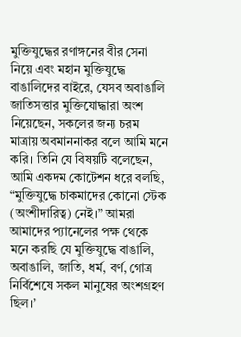মুক্তিযুদ্ধের রণাঙ্গনের বীর সেনা নিয়ে এবং মহান মুক্তিযুদ্ধে বাঙালিদের বাইরে, যেসব অবাঙালি জাতিসত্তার মুক্তিযোদ্ধারা অংশ নিয়েছেন, সকলের জন্য চরম মাত্রায় অবমাননাকর বলে আমি মনে করি। তিনি যে বিষয়টি বলেছেন, আমি একদম কোটেশন ধরে বলছি, “মুক্তিযুদ্ধে চাকমাদের কোনো স্টেক (অংশীদারিত্ব) নেই।” আমরা আমাদের প্যানেলের পক্ষ থেকে মনে করছি যে মুক্তিযুদ্ধে বাঙালি, অবাঙালি, জাতি, ধর্ম, বর্ণ, গোত্র নির্বিশেষে সকল মানুষের অংশগ্রহণ ছিল।’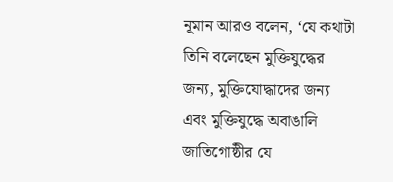নূমান আরও বলেন, ‘যে কথাটা তিনি বলেছেন মুক্তিযুদ্ধের জন্য, মুক্তিযোদ্ধাদের জন্য এবং মুক্তিযুদ্ধে অবাঙালি জাতিগোষ্ঠীর যে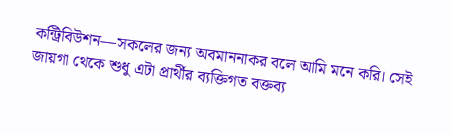কন্ট্রিবিউশন—সকলের জন্য অবমাননাকর বলে আমি মনে করি। সেই জায়গা থেকে শুধু এটা প্রার্থীর ব্যক্তিগত বক্তব্য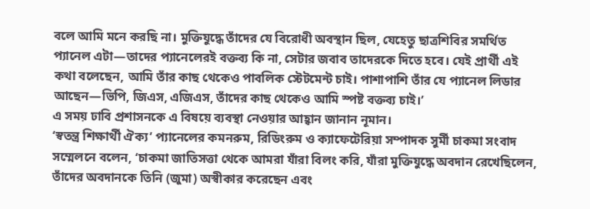বলে আমি মনে করছি না। মুক্তিযুদ্ধে তাঁদের যে বিরোধী অবস্থান ছিল, যেহেতু ছাত্রশিবির সমর্থিত প্যানেল এটা—তাদের প্যানেলেরই বক্তব্য কি না, সেটার জবাব তাদেরকে দিতে হবে। যেই প্রার্থী এই কথা বলেছেন, আমি তাঁর কাছ থেকেও পাবলিক স্টেটমেন্ট চাই। পাশাপাশি তাঁর যে প্যানেল লিডার আছেন—ভিপি, জিএস, এজিএস, তাঁদের কাছ থেকেও আমি স্পষ্ট বক্তব্য চাই।’
এ সময় ঢাবি প্রশাসনকে এ বিষয়ে ব্যবস্থা নেওয়ার আহ্বান জানান নূমান।
‘স্বতন্ত্র শিক্ষার্থী ঐক্য’ প্যানেলের কমনরুম, রিডিংরুম ও ক্যাফেটেরিয়া সম্পাদক সুর্মী চাকমা সংবাদ সম্মেলনে বলেন, ‘চাকমা জাতিসত্তা থেকে আমরা যাঁরা বিলং করি, যাঁরা মুক্তিযুদ্ধে অবদান রেখেছিলেন, তাঁদের অবদানকে তিনি (জুমা) অস্বীকার করেছেন এবং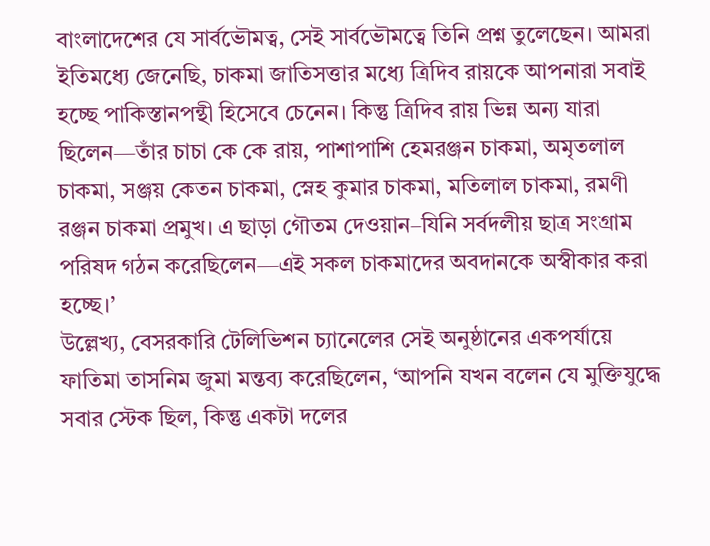বাংলাদেশের যে সার্বভৌমত্ব, সেই সার্বভৌমত্বে তিনি প্রশ্ন তুলেছেন। আমরা ইতিমধ্যে জেনেছি, চাকমা জাতিসত্তার মধ্যে ত্রিদিব রায়কে আপনারা সবাই হচ্ছে পাকিস্তানপন্থী হিসেবে চেনেন। কিন্তু ত্রিদিব রায় ভিন্ন অন্য যারা ছিলেন—তাঁর চাচা কে কে রায়, পাশাপাশি হেমরঞ্জন চাকমা, অমৃতলাল চাকমা, সঞ্জয় কেতন চাকমা, স্নেহ কুমার চাকমা, মতিলাল চাকমা, রমণী রঞ্জন চাকমা প্রমুখ। এ ছাড়া গৌতম দেওয়ান–যিনি সর্বদলীয় ছাত্র সংগ্রাম পরিষদ গঠন করেছিলেন—এই সকল চাকমাদের অবদানকে অস্বীকার করা হচ্ছে।’
উল্লেখ্য, বেসরকারি টেলিভিশন চ্যানেলের সেই অনুষ্ঠানের একপর্যায়ে ফাতিমা তাসনিম জুমা মন্তব্য করেছিলেন, ‘আপনি যখন বলেন যে মুক্তিযুদ্ধে সবার স্টেক ছিল, কিন্তু একটা দলের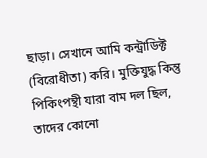ছাড়া। সেখানে আমি কন্ট্রাডিক্ট (বিরোধীতা) করি। মুক্তিযুদ্ধ কিন্তু পিকিংপন্থী যারা বাম দল ছিল, তাদের কোনো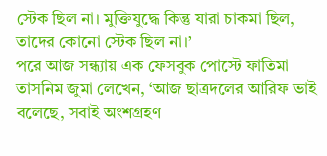স্টেক ছিল না। মুক্তিযুদ্ধে কিন্তু যারা চাকমা ছিল, তাদের কোনো স্টেক ছিল না।’
পরে আজ সন্ধ্যায় এক ফেসবুক পোস্টে ফাতিমা তাসনিম জুমা লেখেন, ‘আজ ছাত্রদলের আরিফ ভাই বলেছে, সবাই অংশগ্রহণ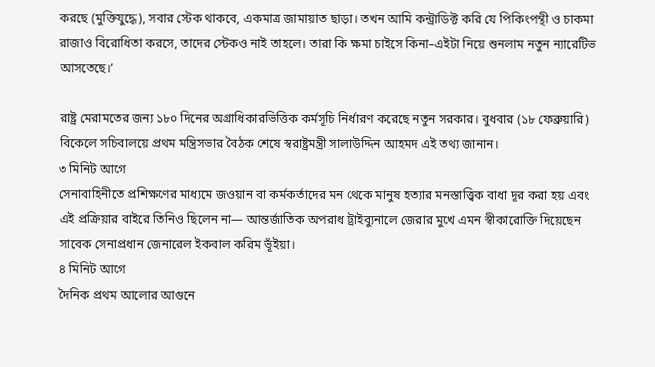করছে (মুক্তিযুদ্ধে), সবার স্টেক থাকবে, একমাত্র জামায়াত ছাড়া। তখন আমি কন্ট্রাডিক্ট করি যে পিকিংপন্থী ও চাকমা রাজাও বিরোধিতা করসে, তাদের স্টেকও নাই তাহলে। তারা কি ক্ষমা চাইসে কিনা–এইটা নিয়ে শুনলাম নতুন ন্যারেটিভ আসতেছে।’

রাষ্ট্র মেরামতের জন্য ১৮০ দিনের অগ্রাধিকারভিত্তিক কর্মসূচি নির্ধারণ করেছে নতুন সরকার। বুধবার (১৮ ফেব্রুয়ারি) বিকেলে সচিবালয়ে প্রথম মন্ত্রিসভার বৈঠক শেষে স্বরাষ্ট্রমন্ত্রী সালাউদ্দিন আহমদ এই তথ্য জানান।
৩ মিনিট আগে
সেনাবাহিনীতে প্রশিক্ষণের মাধ্যমে জওয়ান বা কর্মকর্তাদের মন থেকে মানুষ হত্যার মনস্তাত্ত্বিক বাধা দূর করা হয় এবং এই প্রক্রিয়ার বাইরে তিনিও ছিলেন না— আন্তর্জাতিক অপরাধ ট্রাইব্যুনালে জেরার মুখে এমন স্বীকারোক্তি দিয়েছেন সাবেক সেনাপ্রধান জেনারেল ইকবাল করিম ভূঁইয়া।
৪ মিনিট আগে
দৈনিক প্রথম আলোর আগুনে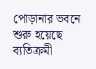পোড়ানার ভবনে শুরু হয়েছে ব্যতিক্রমী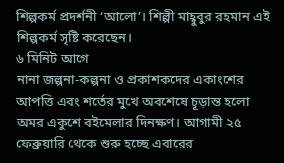শিল্পকর্ম প্রদর্শনী ‘আলো’। শিল্পী মাহ্বুবুর রহমান এই শিল্পকর্ম সৃষ্টি করেছেন।
৬ মিনিট আগে
নানা জল্পনা-কল্পনা ও প্রকাশকদের একাংশের আপত্তি এবং শর্তের মুখে অবশেষে চূড়ান্ত হলো অমর একুশে বইমেলার দিনক্ষণ। আগামী ২৫ ফেব্রুয়ারি থেকে শুরু হচ্ছে এবারের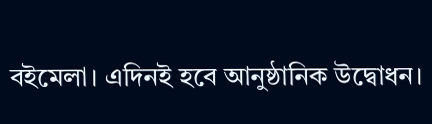বইমেলা। এদিনই হবে আনুষ্ঠানিক উদ্বোধন।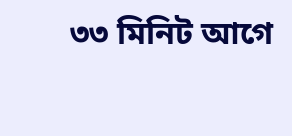৩৩ মিনিট আগে